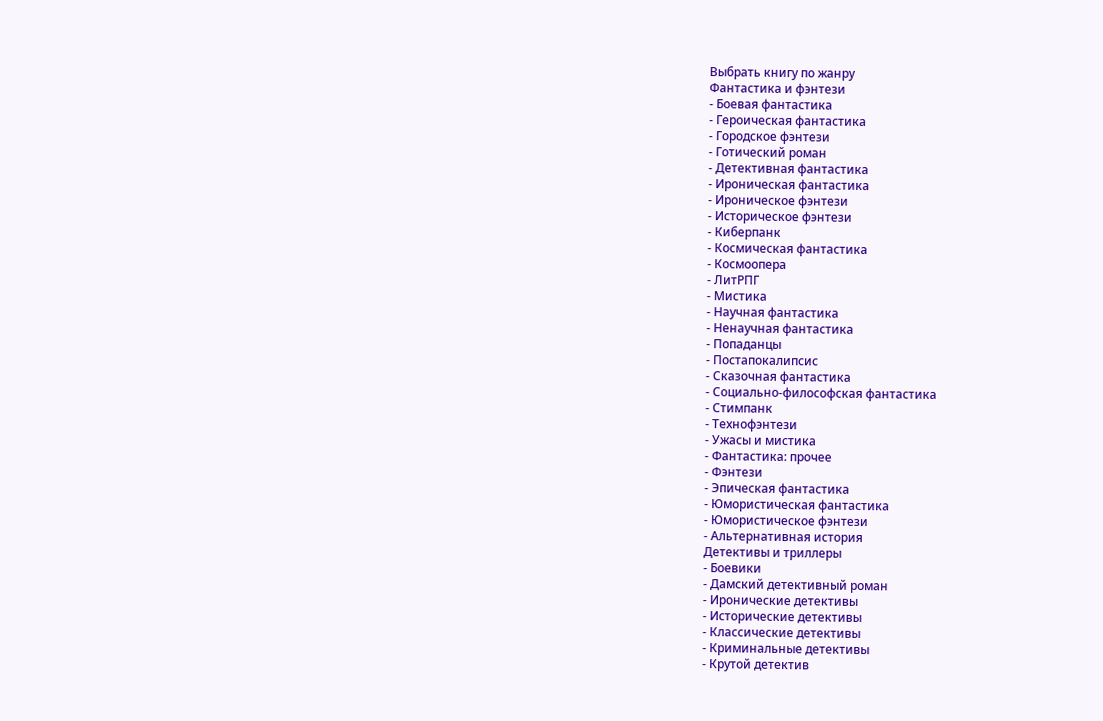Выбрать книгу по жанру
Фантастика и фэнтези
- Боевая фантастика
- Героическая фантастика
- Городское фэнтези
- Готический роман
- Детективная фантастика
- Ироническая фантастика
- Ироническое фэнтези
- Историческое фэнтези
- Киберпанк
- Космическая фантастика
- Космоопера
- ЛитРПГ
- Мистика
- Научная фантастика
- Ненаучная фантастика
- Попаданцы
- Постапокалипсис
- Сказочная фантастика
- Социально-философская фантастика
- Стимпанк
- Технофэнтези
- Ужасы и мистика
- Фантастика: прочее
- Фэнтези
- Эпическая фантастика
- Юмористическая фантастика
- Юмористическое фэнтези
- Альтернативная история
Детективы и триллеры
- Боевики
- Дамский детективный роман
- Иронические детективы
- Исторические детективы
- Классические детективы
- Криминальные детективы
- Крутой детектив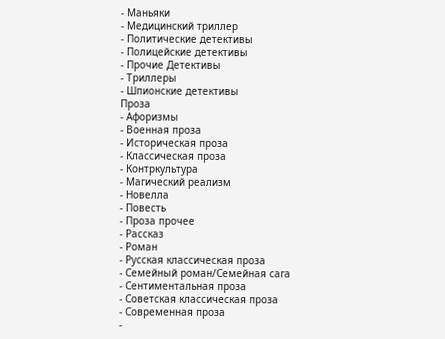- Маньяки
- Медицинский триллер
- Политические детективы
- Полицейские детективы
- Прочие Детективы
- Триллеры
- Шпионские детективы
Проза
- Афоризмы
- Военная проза
- Историческая проза
- Классическая проза
- Контркультура
- Магический реализм
- Новелла
- Повесть
- Проза прочее
- Рассказ
- Роман
- Русская классическая проза
- Семейный роман/Семейная сага
- Сентиментальная проза
- Советская классическая проза
- Современная проза
-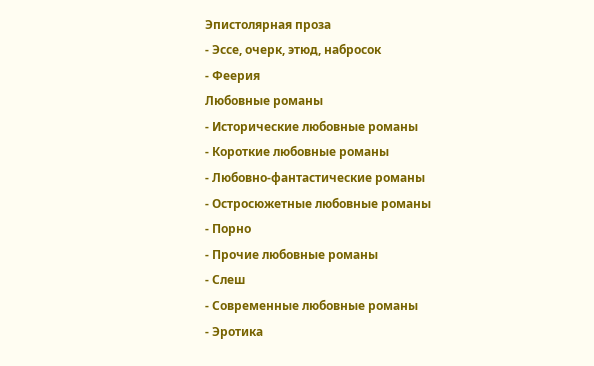Эпистолярная проза
- Эссе, очерк, этюд, набросок
- Феерия
Любовные романы
- Исторические любовные романы
- Короткие любовные романы
- Любовно-фантастические романы
- Остросюжетные любовные романы
- Порно
- Прочие любовные романы
- Слеш
- Современные любовные романы
- Эротика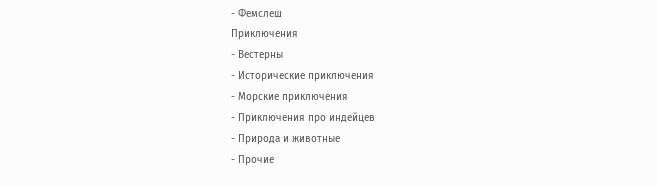- Фемслеш
Приключения
- Вестерны
- Исторические приключения
- Морские приключения
- Приключения про индейцев
- Природа и животные
- Прочие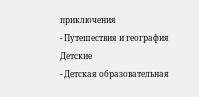приключения
- Путешествия и география
Детские
- Детская образовательная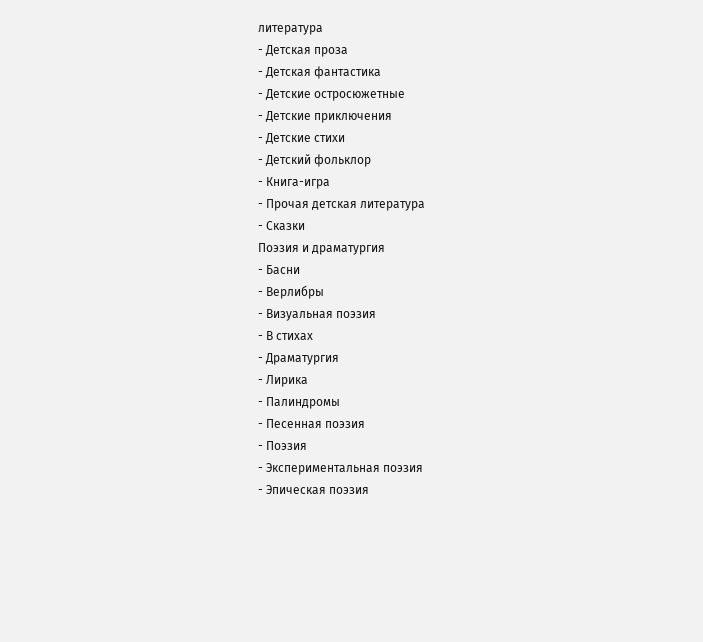литература
- Детская проза
- Детская фантастика
- Детские остросюжетные
- Детские приключения
- Детские стихи
- Детский фольклор
- Книга-игра
- Прочая детская литература
- Сказки
Поэзия и драматургия
- Басни
- Верлибры
- Визуальная поэзия
- В стихах
- Драматургия
- Лирика
- Палиндромы
- Песенная поэзия
- Поэзия
- Экспериментальная поэзия
- Эпическая поэзия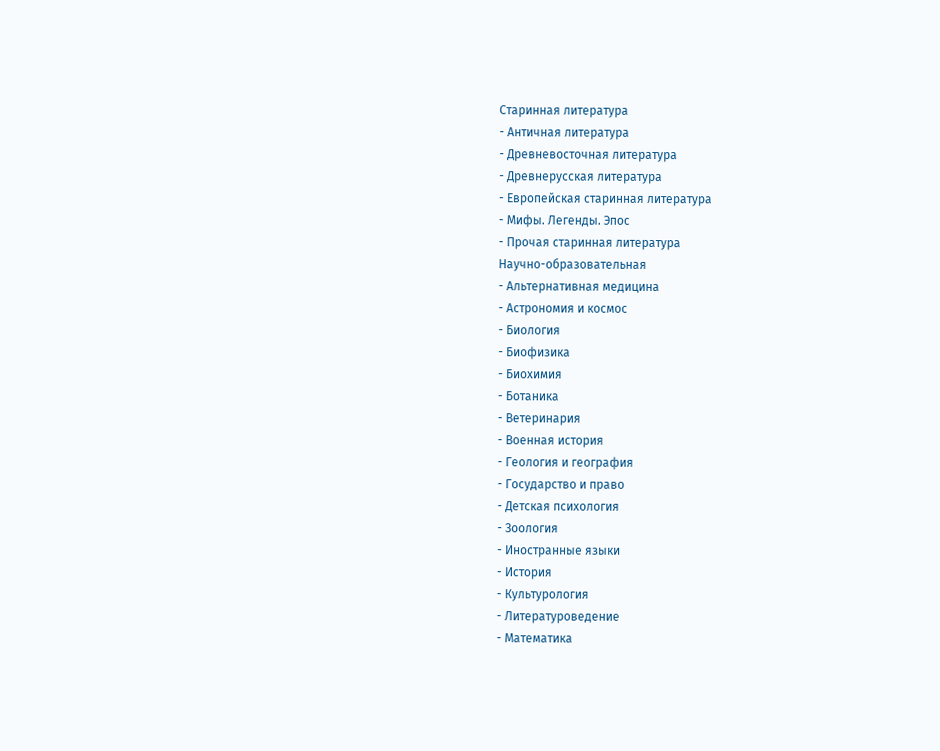Старинная литература
- Античная литература
- Древневосточная литература
- Древнерусская литература
- Европейская старинная литература
- Мифы. Легенды. Эпос
- Прочая старинная литература
Научно-образовательная
- Альтернативная медицина
- Астрономия и космос
- Биология
- Биофизика
- Биохимия
- Ботаника
- Ветеринария
- Военная история
- Геология и география
- Государство и право
- Детская психология
- Зоология
- Иностранные языки
- История
- Культурология
- Литературоведение
- Математика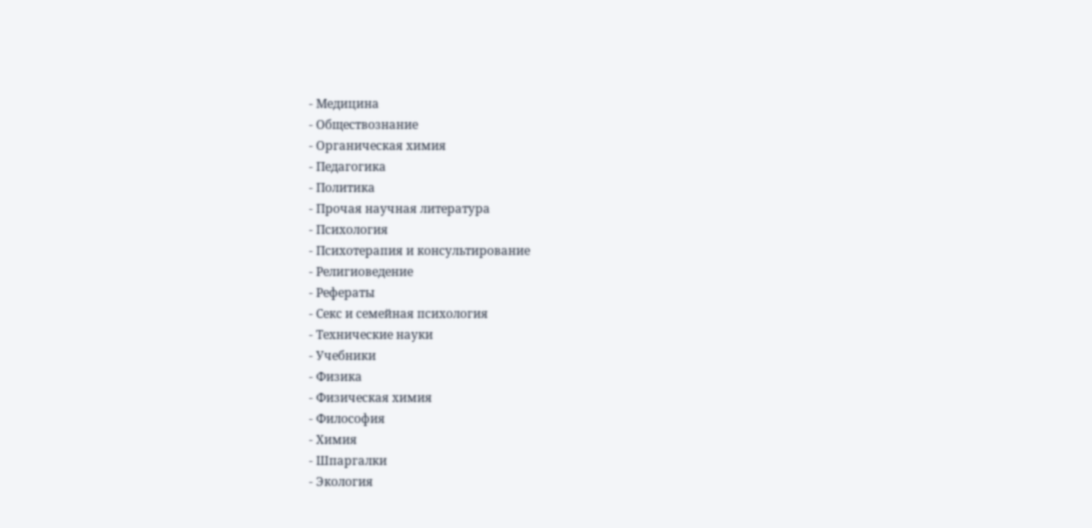- Медицина
- Обществознание
- Органическая химия
- Педагогика
- Политика
- Прочая научная литература
- Психология
- Психотерапия и консультирование
- Религиоведение
- Рефераты
- Секс и семейная психология
- Технические науки
- Учебники
- Физика
- Физическая химия
- Философия
- Химия
- Шпаргалки
- Экология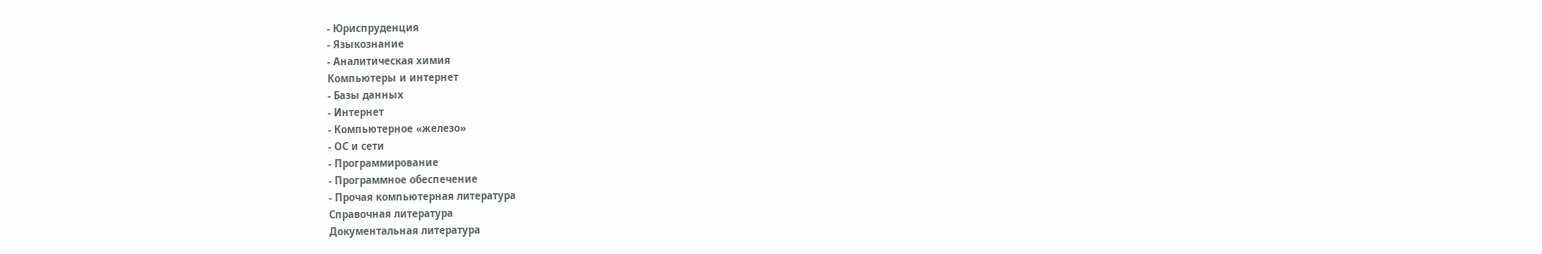- Юриспруденция
- Языкознание
- Аналитическая химия
Компьютеры и интернет
- Базы данных
- Интернет
- Компьютерное «железо»
- ОС и сети
- Программирование
- Программное обеспечение
- Прочая компьютерная литература
Справочная литература
Документальная литература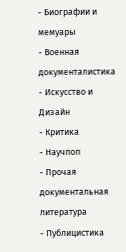- Биографии и мемуары
- Военная документалистика
- Искусство и Дизайн
- Критика
- Научпоп
- Прочая документальная литература
- Публицистика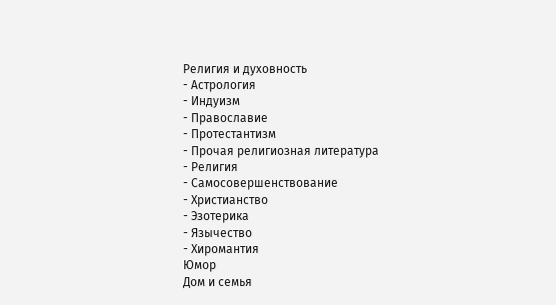Религия и духовность
- Астрология
- Индуизм
- Православие
- Протестантизм
- Прочая религиозная литература
- Религия
- Самосовершенствование
- Христианство
- Эзотерика
- Язычество
- Хиромантия
Юмор
Дом и семья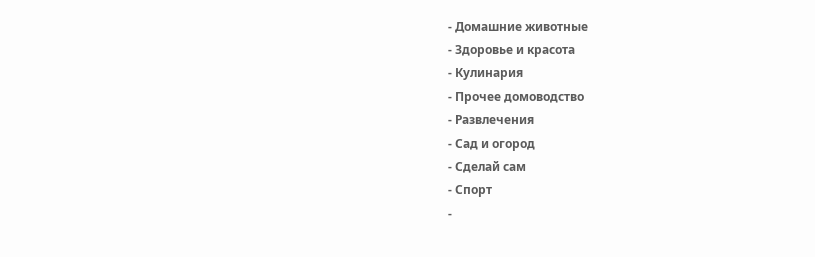- Домашние животные
- Здоровье и красота
- Кулинария
- Прочее домоводство
- Развлечения
- Сад и огород
- Сделай сам
- Спорт
-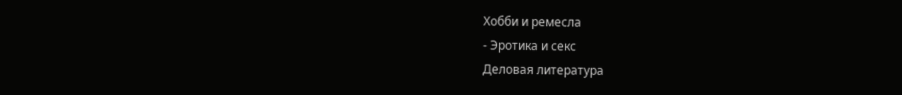Хобби и ремесла
- Эротика и секс
Деловая литература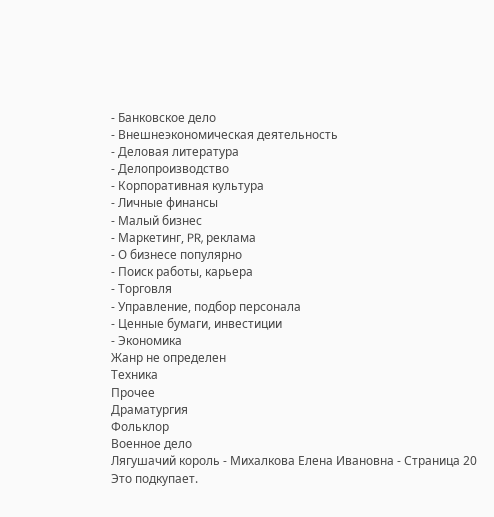- Банковское дело
- Внешнеэкономическая деятельность
- Деловая литература
- Делопроизводство
- Корпоративная культура
- Личные финансы
- Малый бизнес
- Маркетинг, PR, реклама
- О бизнесе популярно
- Поиск работы, карьера
- Торговля
- Управление, подбор персонала
- Ценные бумаги, инвестиции
- Экономика
Жанр не определен
Техника
Прочее
Драматургия
Фольклор
Военное дело
Лягушачий король - Михалкова Елена Ивановна - Страница 20
Это подкупает.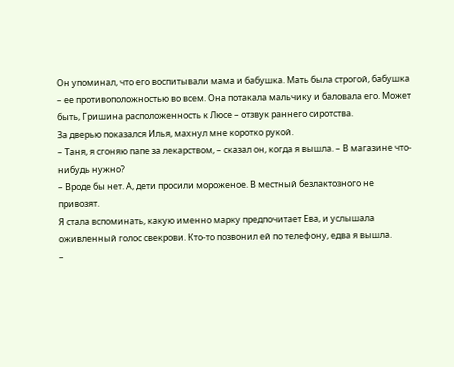Он упоминал, что его воспитывали мама и бабушка. Мать была строгой, бабушка – ее противоположностью во всем. Она потакала мальчику и баловала его. Может быть, Гришина расположенность к Люсе – отзвук раннего сиротства.
За дверью показался Илья, махнул мне коротко рукой.
– Таня, я сгоняю папе за лекарством, – сказал он, когда я вышла. – В магазине что-нибудь нужно?
– Вроде бы нет. А, дети просили мороженое. В местный безлактозного не привозят.
Я стала вспоминать, какую именно марку предпочитает Ева, и услышала оживленный голос свекрови. Кто-то позвонил ей по телефону, едва я вышла.
–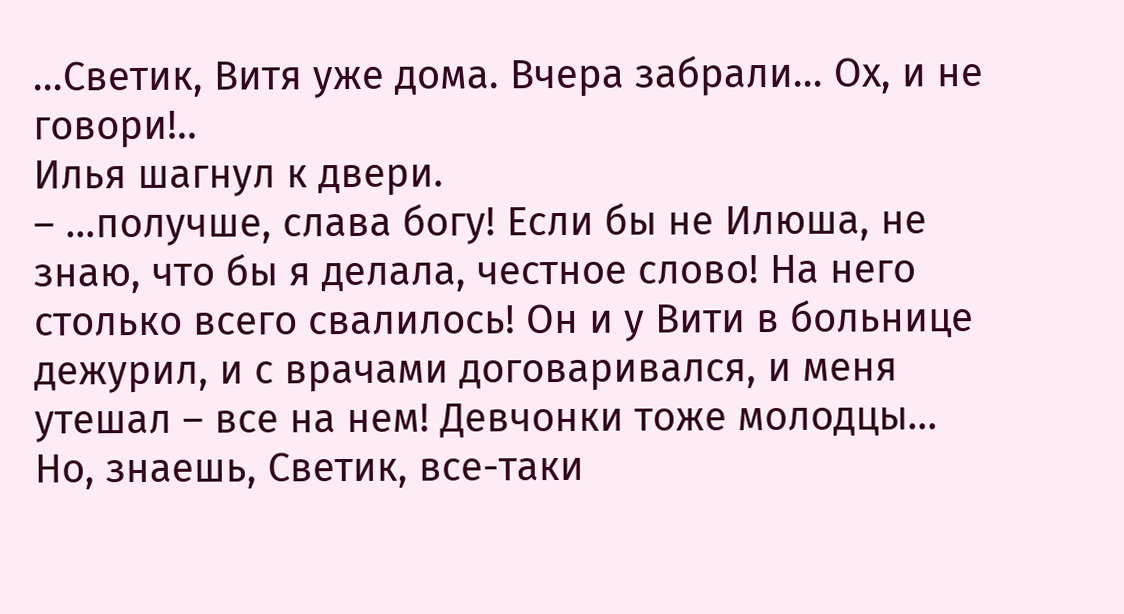…Светик, Витя уже дома. Вчера забрали… Ох, и не говори!..
Илья шагнул к двери.
– …получше, слава богу! Если бы не Илюша, не знаю, что бы я делала, честное слово! На него столько всего свалилось! Он и у Вити в больнице дежурил, и с врачами договаривался, и меня утешал – все на нем! Девчонки тоже молодцы… Но, знаешь, Светик, все-таки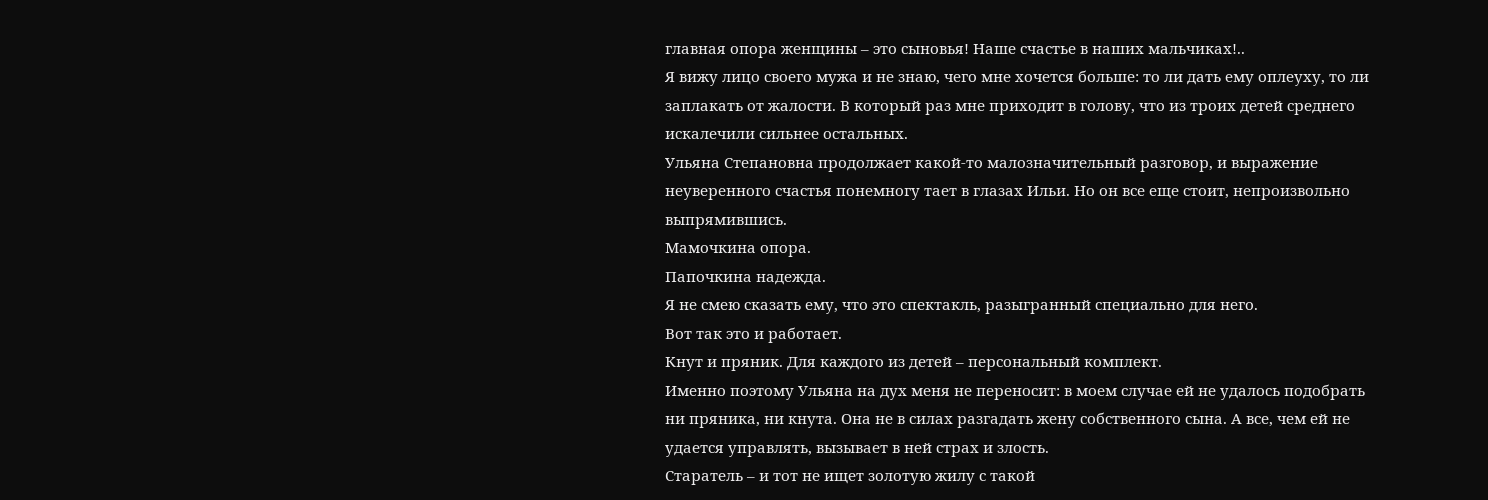главная опора женщины – это сыновья! Наше счастье в наших мальчиках!..
Я вижу лицо своего мужа и не знаю, чего мне хочется больше: то ли дать ему оплеуху, то ли заплакать от жалости. В который раз мне приходит в голову, что из троих детей среднего искалечили сильнее остальных.
Ульяна Степановна продолжает какой-то малозначительный разговор, и выражение неуверенного счастья понемногу тает в глазах Ильи. Но он все еще стоит, непроизвольно выпрямившись.
Мамочкина опора.
Папочкина надежда.
Я не смею сказать ему, что это спектакль, разыгранный специально для него.
Вот так это и работает.
Кнут и пряник. Для каждого из детей – персональный комплект.
Именно поэтому Ульяна на дух меня не переносит: в моем случае ей не удалось подобрать ни пряника, ни кнута. Она не в силах разгадать жену собственного сына. А все, чем ей не удается управлять, вызывает в ней страх и злость.
Старатель – и тот не ищет золотую жилу с такой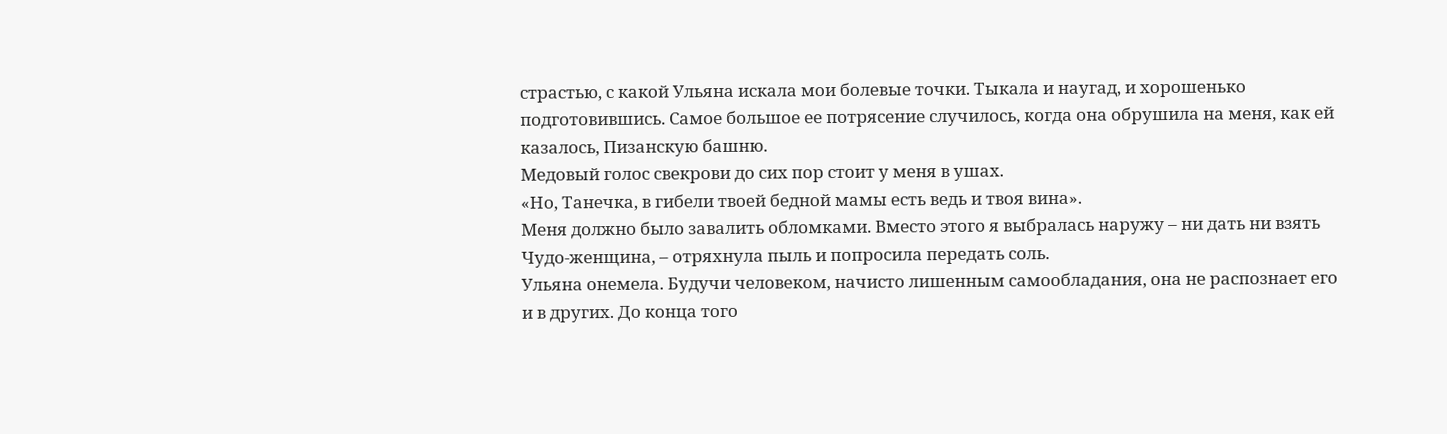страстью, с какой Ульяна искала мои болевые точки. Тыкала и наугад, и хорошенько подготовившись. Самое большое ее потрясение случилось, когда она обрушила на меня, как ей казалось, Пизанскую башню.
Медовый голос свекрови до сих пор стоит у меня в ушах.
«Но, Танечка, в гибели твоей бедной мамы есть ведь и твоя вина».
Меня должно было завалить обломками. Вместо этого я выбралась наружу – ни дать ни взять Чудо-женщина, – отряхнула пыль и попросила передать соль.
Ульяна онемела. Будучи человеком, начисто лишенным самообладания, она не распознает его и в других. До конца того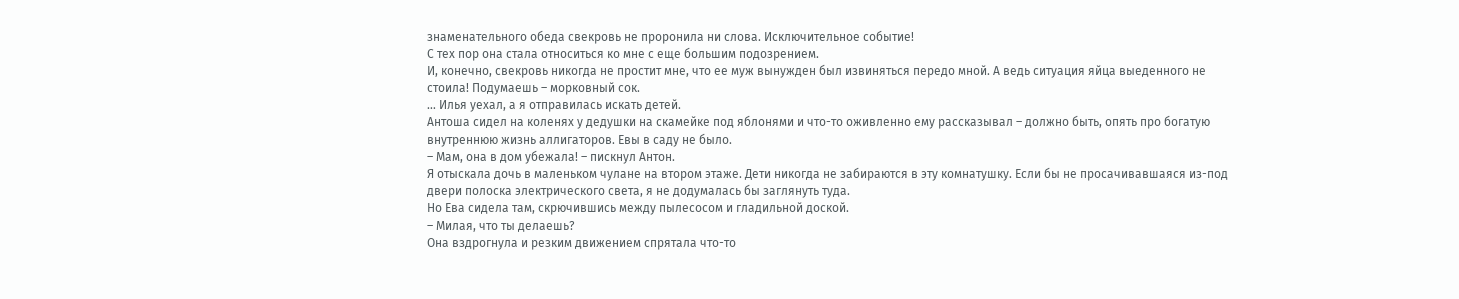знаменательного обеда свекровь не проронила ни слова. Исключительное событие!
С тех пор она стала относиться ко мне с еще большим подозрением.
И, конечно, свекровь никогда не простит мне, что ее муж вынужден был извиняться передо мной. А ведь ситуация яйца выеденного не стоила! Подумаешь – морковный сок.
… Илья уехал, а я отправилась искать детей.
Антоша сидел на коленях у дедушки на скамейке под яблонями и что-то оживленно ему рассказывал – должно быть, опять про богатую внутреннюю жизнь аллигаторов. Евы в саду не было.
– Мам, она в дом убежала! – пискнул Антон.
Я отыскала дочь в маленьком чулане на втором этаже. Дети никогда не забираются в эту комнатушку. Если бы не просачивавшаяся из-под двери полоска электрического света, я не додумалась бы заглянуть туда.
Но Ева сидела там, скрючившись между пылесосом и гладильной доской.
– Милая, что ты делаешь?
Она вздрогнула и резким движением спрятала что-то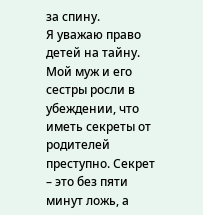за спину.
Я уважаю право детей на тайну. Мой муж и его сестры росли в убеждении, что иметь секреты от родителей преступно. Секрет – это без пяти минут ложь, а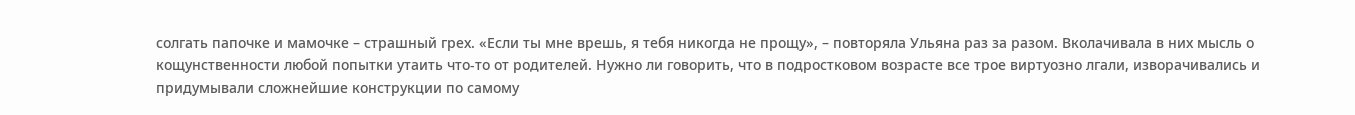солгать папочке и мамочке – страшный грех. «Если ты мне врешь, я тебя никогда не прощу», – повторяла Ульяна раз за разом. Вколачивала в них мысль о кощунственности любой попытки утаить что-то от родителей. Нужно ли говорить, что в подростковом возрасте все трое виртуозно лгали, изворачивались и придумывали сложнейшие конструкции по самому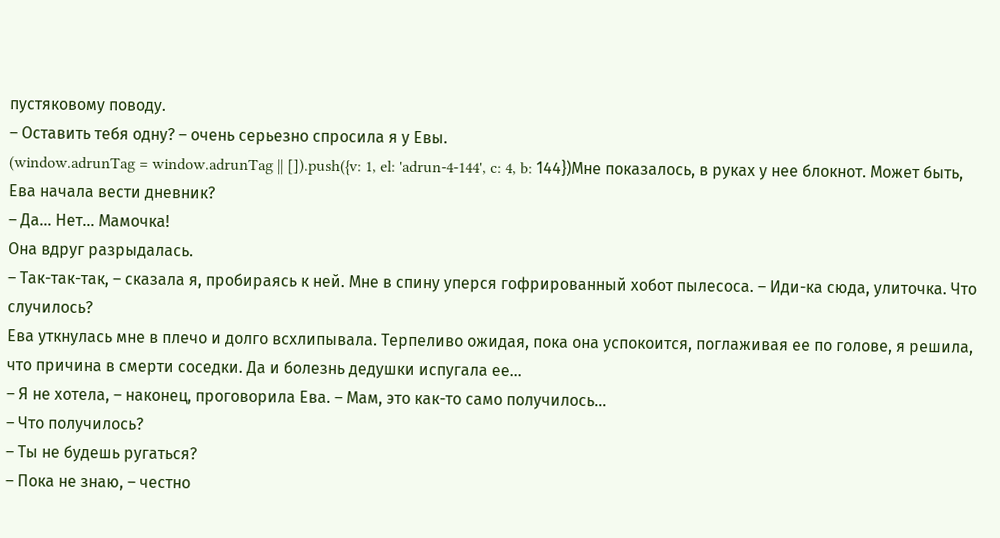пустяковому поводу.
– Оставить тебя одну? – очень серьезно спросила я у Евы.
(window.adrunTag = window.adrunTag || []).push({v: 1, el: 'adrun-4-144', c: 4, b: 144})Мне показалось, в руках у нее блокнот. Может быть, Ева начала вести дневник?
– Да… Нет… Мамочка!
Она вдруг разрыдалась.
– Так-так-так, – сказала я, пробираясь к ней. Мне в спину уперся гофрированный хобот пылесоса. – Иди-ка сюда, улиточка. Что случилось?
Ева уткнулась мне в плечо и долго всхлипывала. Терпеливо ожидая, пока она успокоится, поглаживая ее по голове, я решила, что причина в смерти соседки. Да и болезнь дедушки испугала ее…
– Я не хотела, – наконец, проговорила Ева. – Мам, это как-то само получилось…
– Что получилось?
– Ты не будешь ругаться?
– Пока не знаю, – честно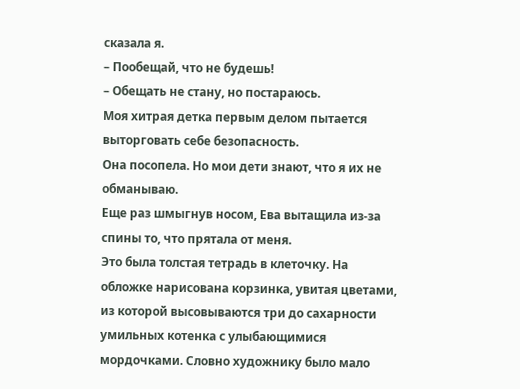сказала я.
– Пообещай, что не будешь!
– Обещать не стану, но постараюсь.
Моя хитрая детка первым делом пытается выторговать себе безопасность.
Она посопела. Но мои дети знают, что я их не обманываю.
Еще раз шмыгнув носом, Ева вытащила из-за спины то, что прятала от меня.
Это была толстая тетрадь в клеточку. На обложке нарисована корзинка, увитая цветами, из которой высовываются три до сахарности умильных котенка с улыбающимися мордочками. Словно художнику было мало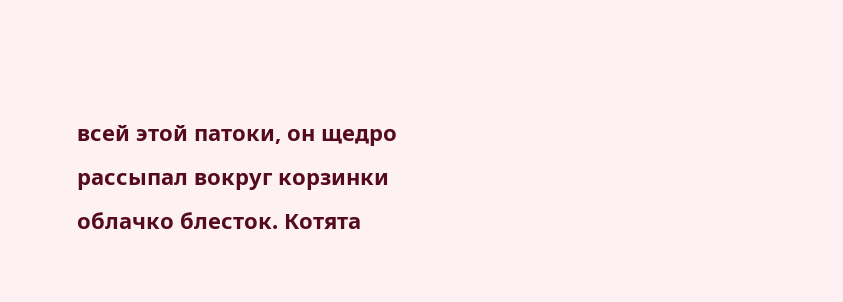всей этой патоки, он щедро рассыпал вокруг корзинки облачко блесток. Котята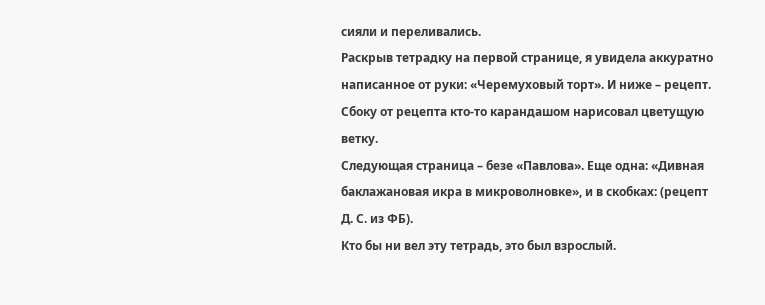сияли и переливались.
Раскрыв тетрадку на первой странице, я увидела аккуратно написанное от руки: «Черемуховый торт». И ниже – рецепт. Сбоку от рецепта кто-то карандашом нарисовал цветущую ветку.
Следующая страница – безе «Павлова». Еще одна: «Дивная баклажановая икра в микроволновке», и в скобках: (рецепт Д. С. из ФБ).
Кто бы ни вел эту тетрадь, это был взрослый.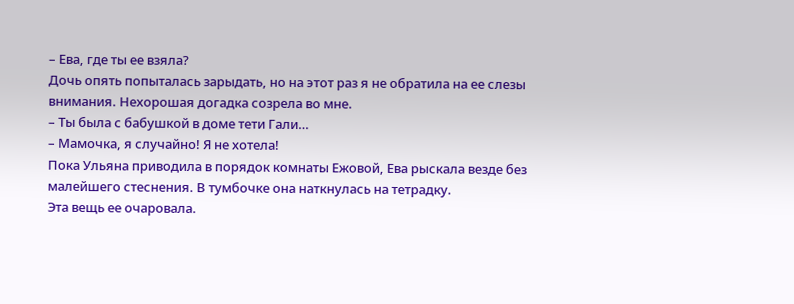– Ева, где ты ее взяла?
Дочь опять попыталась зарыдать, но на этот раз я не обратила на ее слезы внимания. Нехорошая догадка созрела во мне.
– Ты была с бабушкой в доме тети Гали…
– Мамочка, я случайно! Я не хотела!
Пока Ульяна приводила в порядок комнаты Ежовой, Ева рыскала везде без малейшего стеснения. В тумбочке она наткнулась на тетрадку.
Эта вещь ее очаровала.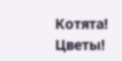Котята! Цветы!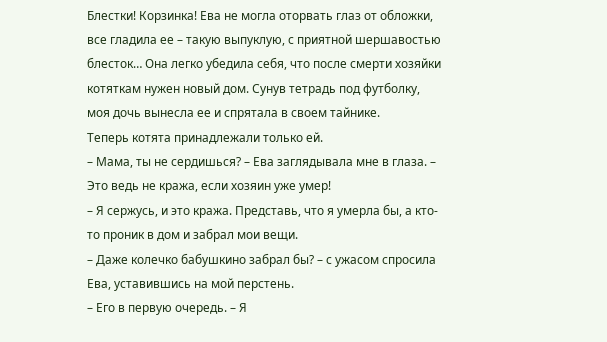Блестки! Корзинка! Ева не могла оторвать глаз от обложки, все гладила ее – такую выпуклую, с приятной шершавостью блесток… Она легко убедила себя, что после смерти хозяйки котяткам нужен новый дом. Сунув тетрадь под футболку, моя дочь вынесла ее и спрятала в своем тайнике.
Теперь котята принадлежали только ей.
– Мама, ты не сердишься? – Ева заглядывала мне в глаза. – Это ведь не кража, если хозяин уже умер!
– Я сержусь, и это кража. Представь, что я умерла бы, а кто-то проник в дом и забрал мои вещи.
– Даже колечко бабушкино забрал бы? – с ужасом спросила Ева, уставившись на мой перстень.
– Его в первую очередь. – Я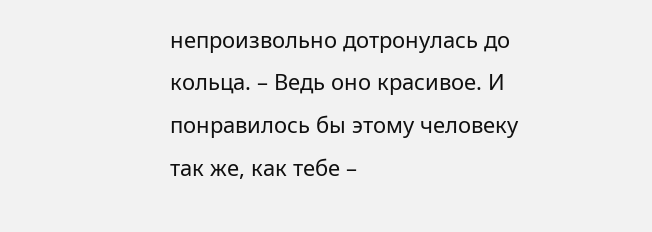непроизвольно дотронулась до кольца. – Ведь оно красивое. И понравилось бы этому человеку так же, как тебе –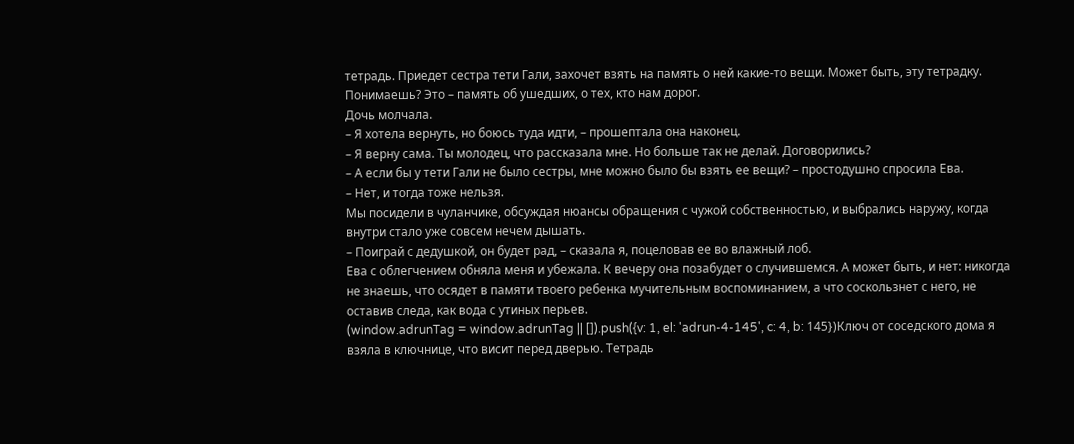тетрадь. Приедет сестра тети Гали, захочет взять на память о ней какие-то вещи. Может быть, эту тетрадку. Понимаешь? Это – память об ушедших, о тех, кто нам дорог.
Дочь молчала.
– Я хотела вернуть, но боюсь туда идти, – прошептала она наконец.
– Я верну сама. Ты молодец, что рассказала мне. Но больше так не делай. Договорились?
– А если бы у тети Гали не было сестры, мне можно было бы взять ее вещи? – простодушно спросила Ева.
– Нет, и тогда тоже нельзя.
Мы посидели в чуланчике, обсуждая нюансы обращения с чужой собственностью, и выбрались наружу, когда внутри стало уже совсем нечем дышать.
– Поиграй с дедушкой, он будет рад, – сказала я, поцеловав ее во влажный лоб.
Ева с облегчением обняла меня и убежала. К вечеру она позабудет о случившемся. А может быть, и нет: никогда не знаешь, что осядет в памяти твоего ребенка мучительным воспоминанием, а что соскользнет с него, не оставив следа, как вода с утиных перьев.
(window.adrunTag = window.adrunTag || []).push({v: 1, el: 'adrun-4-145', c: 4, b: 145})Ключ от соседского дома я взяла в ключнице, что висит перед дверью. Тетрадь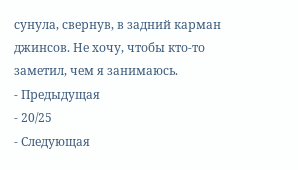сунула, свернув, в задний карман джинсов. Не хочу, чтобы кто-то заметил, чем я занимаюсь.
- Предыдущая
- 20/25
- Следующая